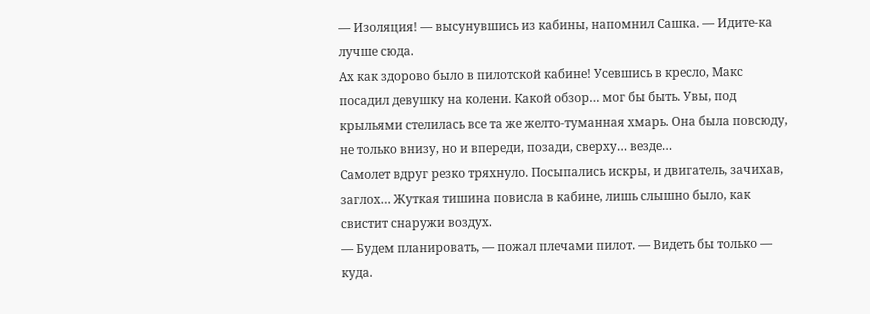— Изоляция! — высунувшись из кабины, напомнил Сашка. — Идите-ка лучше сюда.
Ах как здорово было в пилотской кабине! Усевшись в кресло, Макс посадил девушку на колени. Какой обзор… мог бы быть. Увы, под крыльями стелилась все та же желто-туманная хмарь. Она была повсюду, не только внизу, но и впереди, позади, сверху… везде…
Самолет вдруг резко тряхнуло. Посыпались искры, и двигатель, зачихав, заглох… Жуткая тишина повисла в кабине, лишь слышно было, как свистит снаружи воздух.
— Будем планировать, — пожал плечами пилот. — Видеть бы только — куда.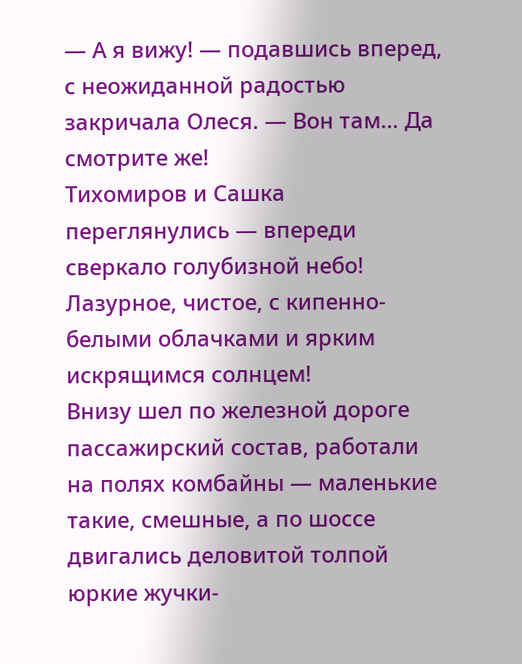— А я вижу! — подавшись вперед, с неожиданной радостью закричала Олеся. — Вон там… Да смотрите же!
Тихомиров и Сашка переглянулись — впереди сверкало голубизной небо! Лазурное, чистое, с кипенно-белыми облачками и ярким искрящимся солнцем!
Внизу шел по железной дороге пассажирский состав, работали на полях комбайны — маленькие такие, смешные, а по шоссе двигались деловитой толпой юркие жучки-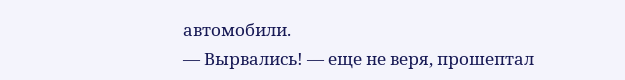автомобили.
— Вырвались! — еще не веря, прошептал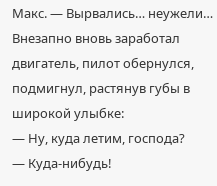Макс. — Вырвались… неужели…
Внезапно вновь заработал двигатель, пилот обернулся, подмигнул, растянув губы в широкой улыбке:
— Ну, куда летим, господа?
— Куда-нибудь!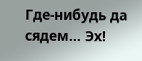Где-нибудь да сядем… Эх!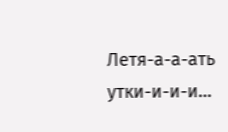Летя-а-а-ать утки-и-и-и…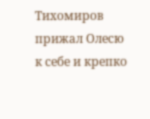Тихомиров прижал Олесю к себе и крепко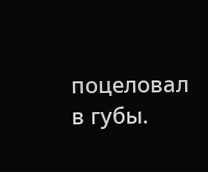поцеловал в губы.